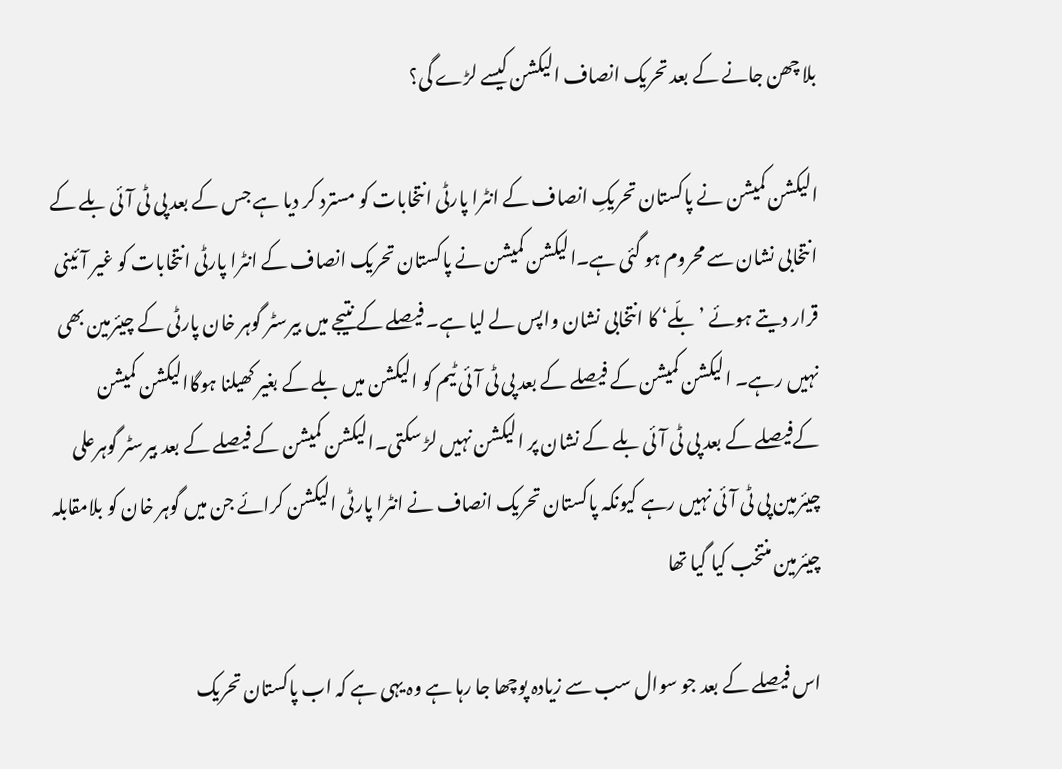بلا چھن جانے کے بعد تحریک انصاف الیکشن کیسے لڑے گی؟

الیکشن کمیشن نے پاکستان تحریکِ انصاف کے انٹرا پارٹی انتخابات کو مسترد کر دیا ہے جس کے بعد پی ٹی آئی بلے کے انتخابی نشان سے محروم ہو گئی ہے۔الیکشن کمیشن نے پاکستان تحریک انصاف کے انٹرا پارٹی انتخابات کو غیر آئینی قرار دیتے ہوئے ’بلّے‘ کا انتخابی نشان واپس لے لیا ہے۔ فیصلے کے نتیجے میں بیرسٹر گوہر خان پارٹی کے چیئرمین بھی نہیں رہے۔ الیکشن کمیشن کے فیصلے کے بعد پی ٹی آئی ٹیم کو الیکشن میں بلے کے بغیر کھیلنا ہوگاالیکشن کمیشن کےفیصلے کے بعد پی ٹی آئی بلے کے نشان پر الیکشن نہیں لڑ سکتی۔الیکشن کمیشن کے فیصلے کے بعد بیرسٹر گوہرعلی چیئرمین پی ٹی آئی نہیں رہے کیونکہ پاکستان تحریک انصاف نے انٹرا پارٹی الیکشن کرائے جن میں گوہر خان کو بلامقابلہ چیئرمین منتخب کیا گیا تھا

اس فیصلے کے بعد جو سوال سب سے زیادہ پوچھا جا رہا ہے وہ یہی ہے کہ اب پاکستان تحریک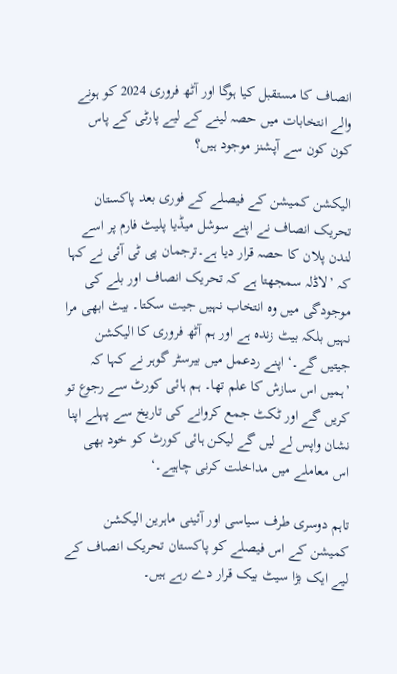انصاف کا مستقبل کیا ہوگا اور آٹھ فروری 2024 کو ہونے والے انتخابات میں حصہ لینے کے لیے پارٹی کے پاس کون کون سے آپشنز موجود ہیں؟

الیکشن کمیشن کے فیصلے کے فوری بعد پاکستان تحریک انصاف نے اپنے سوشل میڈیا پلیٹ فارم پر اسے لندن پلان کا حصہ قرار دیا ہے۔ترجمان پی ٹی آئی نے کہا کہ ’لاڈلہ سمجھتا ہے کہ تحریک انصاف اور بلے کی موجودگی میں وہ انتخاب نہیں جیت سکتا۔ بیٹ ابھی مرا نہیں بلکہ بیٹ زندہ ہے اور ہم آٹھ فروری کا الیکشن جیتیں گے۔‘ اپنے ردعمل میں بیرسٹر گوہر نے کہا کہ ’ہمیں اس سازش کا علم تھا۔ ہم ہائی کورٹ سے رجوع تو کریں گے اور ٹکٹ جمع کروانے کی تاریخ سے پہلے اپنا نشان واپس لے لیں گے لیکن ہائی کورٹ کو خود بھی اس معاملے میں مداخلت کرنی چاہیے۔‘

تاہم دوسری طرف سیاسی اور آئینی ماہرین الیکشن کمیشن کے اس فیصلے کو پاکستان تحریک انصاف کے لیے ایک بڑا سیٹ بیک قرار دے رہے ہیں۔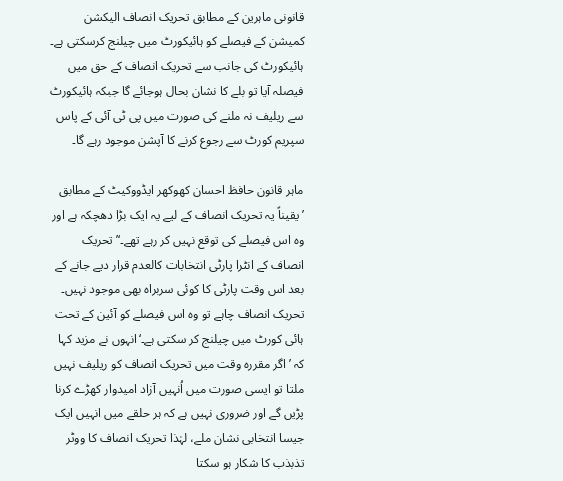قانونی ماہرین کے مطابق تحریک انصاف الیکشن کمیشن کے فیصلے کو ہائیکورٹ میں چیلنج کرسکتی ہے۔ ہائیکورٹ کی جانب سے تحریک انصاف کے حق میں فیصلہ آیا تو بلے کا نشان بحال ہوجائے گا جبکہ ہائیکورٹ سے ریلیف نہ ملنے کی صورت میں پی ٹی آئی کے پاس سپریم کورٹ سے رجوع کرنے کا آپشن موجود رہے گا۔

ماہر قانون حافظ احسان کھوکھر ایڈووکیٹ کے مطابق ’یقیناً یہ تحریک انصاف کے لیے یہ ایک بڑا دھچکہ ہے اور وہ اس فیصلے کی توقع نہیں کر رہے تھے۔‘’تحریک انصاف کے انٹرا پارٹی انتخابات کالعدم قرار دیے جانے کے بعد اس وقت پارٹی کا کوئی سربراہ بھی موجود نہیں۔ تحریک انصاف چاہے تو وہ اس فیصلے کو آئین کے تحت ہائی کورٹ میں چیلنج کر سکتی ہے۔‘انہوں نے مزید کہا کہ ’اگر مقررہ وقت میں تحریک انصاف کو ریلیف نہیں ملتا تو ایسی صورت میں اُنہیں آزاد امیدوار کھڑے کرنا پڑیں گے اور ضروری نہیں ہے کہ ہر حلقے میں انہیں ایک جیسا انتخابی نشان ملے، لہٰذا تحریک انصاف کا ووٹر تذبذب کا شکار ہو سکتا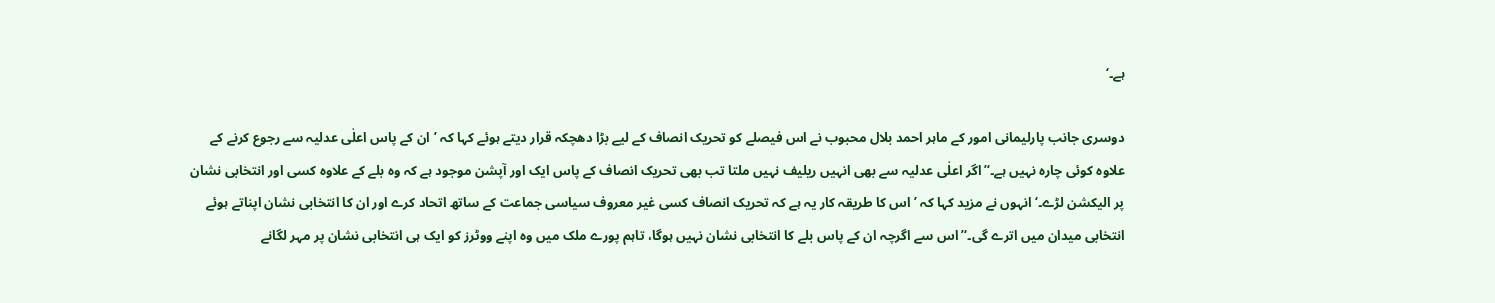ہے۔‘

دوسری جانب پارلیمانی امور کے ماہر احمد بلال محبوب نے اس فیصلے کو تحریک انصاف کے لیے بڑا دھچکہ قرار دیتے ہوئے کہا کہ ’ان کے پاس اعلٰی عدلیہ سے رجوع کرنے کے علاوہ کوئی چارہ نہیں ہے۔‘’اگر اعلٰی عدلیہ سے بھی انہیں ریلیف نہیں ملتا تب بھی تحریک انصاف کے پاس ایک اور آپشن موجود ہے کہ وہ بلے کے علاوہ کسی اور انتخابی نشان پر الیکشن لڑے۔‘ انہوں نے مزید کہا کہ ’اس کا طریقہ کار یہ ہے کہ تحریک انصاف کسی غیر معروف سیاسی جماعت کے ساتھ اتحاد کرے اور ان کا انتخابی نشان اپناتے ہوئے انتخابی میدان میں اترے گی۔‘’اس سے اگرچہ ان کے پاس بلے کا انتخابی نشان نہیں ہوگا، تاہم پورے ملک میں وہ اپنے ووٹرز کو ایک ہی انتخابی نشان پر مہر لگانے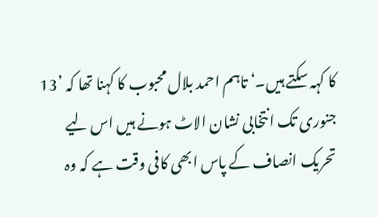کا کہہ سکتے ہیں۔‘ تاہم احمد بلال محبوب کا کہنا تھا کہ ’13 جنوری تک انتخابی نشان الاٹ ہونے ہیں اس لیے تحریک انصاف کے پاس ابھی کافی وقت ہے کہ وہ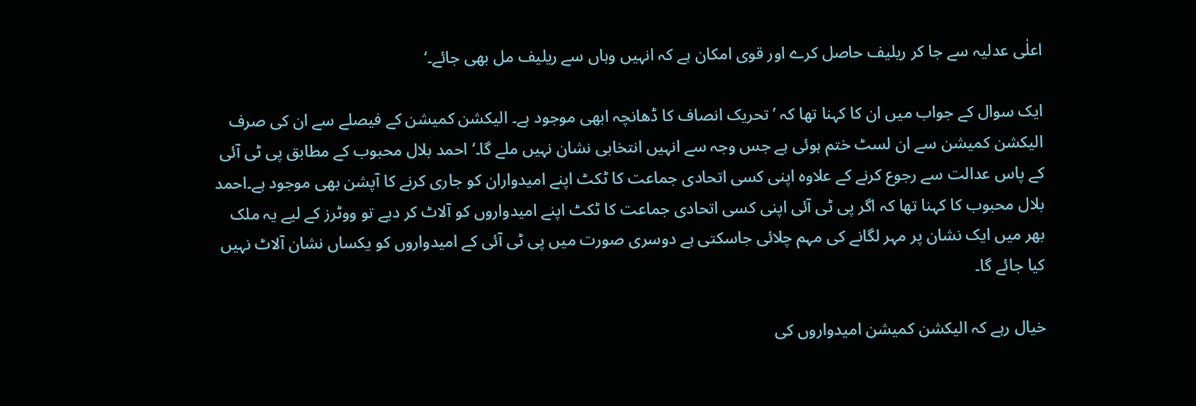اعلٰی عدلیہ سے جا کر ریلیف حاصل کرے اور قوی امکان ہے کہ انہیں وہاں سے ریلیف مل بھی جائے۔‘

ایک سوال کے جواب میں ان کا کہنا تھا کہ ’تحریک انصاف کا ڈھانچہ ابھی موجود ہے۔ الیکشن کمیشن کے فیصلے سے ان کی صرف الیکشن کمیشن سے ان لسٹ ختم ہوئی ہے جس وجہ سے انہیں انتخابی نشان نہیں ملے گا۔‘ احمد بلال محبوب کے مطابق پی ٹی آئی کے پاس عدالت سے رجوع کرنے کے علاوہ اپنی کسی اتحادی جماعت کا ٹکٹ اپنے امیدواران کو جاری کرنے کا آپشن بھی موجود ہے۔احمد بلال محبوب کا کہنا تھا کہ اگر پی ٹی آئی اپنی کسی اتحادی جماعت کا ٹکٹ اپنے امیدواروں کو آلاٹ کر دیے تو ووٹرز کے لیے یہ ملک بھر میں ایک نشان پر مہر لگانے کی مہم چلائی جاسکتی ہے دوسری صورت میں پی ٹی آئی کے امیدواروں کو یکساں نشان آلاٹ نہیں کیا جائے گا۔

خیال رہے کہ الیکشن کمیشن امیدواروں کی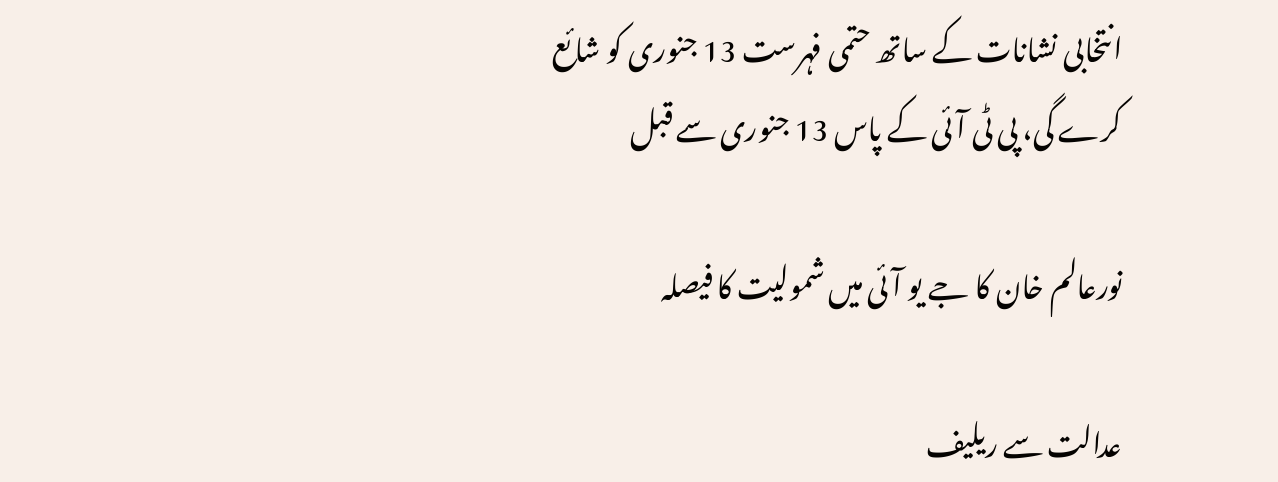انتخابی نشانات کے ساتھ حتمی فہرست 13 جنوری کو شائع کرے گی، پی ٹی آئی کے پاس 13 جنوری سے قبل

نورعالم خان کا جے یو آئی میں شمولیت کا فیصلہ

عدالت سے ریلیف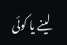لینے یا کوئی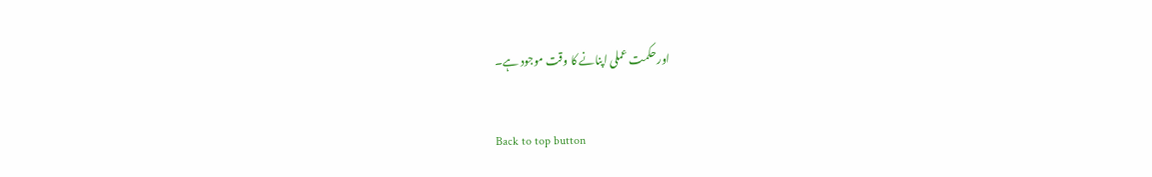اور حکمت عملی اپنانے کا وقت موجود ہے۔

Back to top button